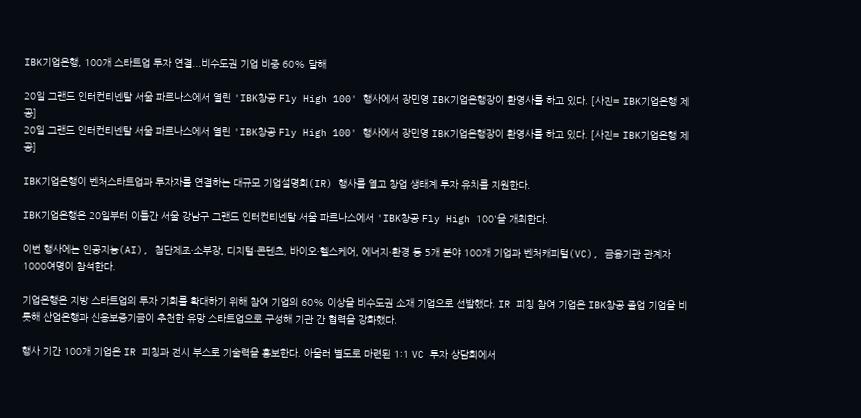IBK기업은행, 100개 스타트업 투자 연결...비수도권 기업 비중 60% 달해

20일 그랜드 인터컨티넨탈 서울 파르나스에서 열린 'IBK창공 Fly High 100' 행사에서 장민영 IBK기업은행장이 환영사를 하고 있다. [사진= IBK기업은행 제공]
20일 그랜드 인터컨티넨탈 서울 파르나스에서 열린 'IBK창공 Fly High 100' 행사에서 장민영 IBK기업은행장이 환영사를 하고 있다. [사진= IBK기업은행 제공]

IBK기업은행이 벤처스타트업과 투자자를 연결하는 대규모 기업설명회(IR) 행사를 열고 창업 생태계 투자 유치를 지원한다.

IBK기업은행은 20일부터 이틀간 서울 강남구 그랜드 인터컨티넨탈 서울 파르나스에서 'IBK창공 Fly High 100'을 개최한다.

이번 행사에는 인공지능(AI), 첨단제조·소부장, 디지털·콘텐츠, 바이오·헬스케어, 에너지·환경 등 5개 분야 100개 기업과 벤처캐피털(VC), 금융기관 관계자 1000여명이 참석한다.

기업은행은 지방 스타트업의 투자 기회를 확대하기 위해 참여 기업의 60% 이상을 비수도권 소재 기업으로 선발했다. IR 피칭 참여 기업은 IBK창공 졸업 기업을 비롯해 산업은행과 신용보증기금이 추천한 유망 스타트업으로 구성해 기관 간 협력을 강화했다.

행사 기간 100개 기업은 IR 피칭과 전시 부스로 기술력을 홍보한다. 아울러 별도로 마련된 1:1 VC 투자 상담회에서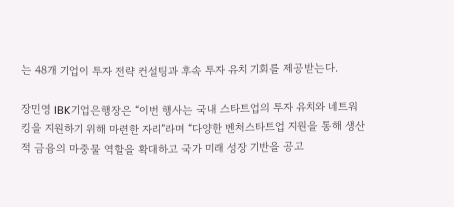는 48개 기업이 투자 전략 컨설팅과 후속 투자 유치 기회를 제공받는다.

장민영 IBK기업은행장은 “이번 행사는 국내 스타트업의 투자 유치와 네트워킹을 지원하기 위해 마련한 자리”라며 “다양한 벤처스타트업 지원을 통해 생산적 금융의 마중물 역할을 확대하고 국가 미래 성장 기반을 공고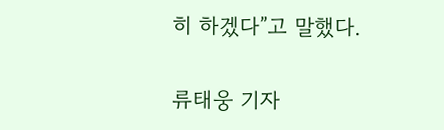히 하겠다”고 말했다.

류태웅 기자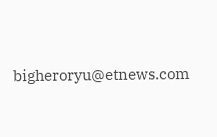bigheroryu@etnews.com